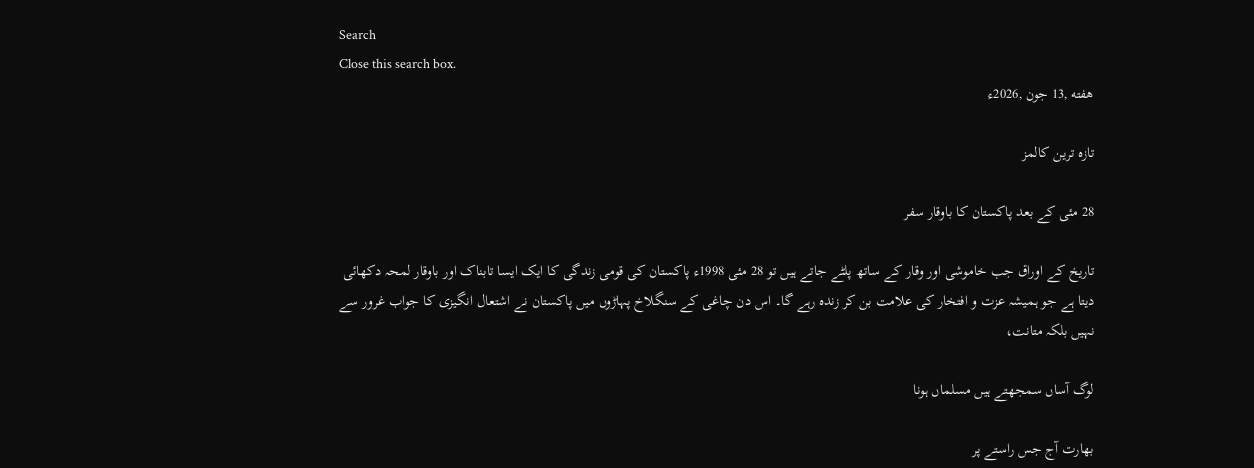Search
Close this search box.
هفته ,13 جون ,2026ء

تازہ ترین کالمز

28 مئی کے بعد پاکستان کا باوقار سفر

تاریخ کے اوراق جب خاموشی اور وقار کے ساتھ پلٹے جاتے ہیں تو 28 مئی 1998ء پاکستان کی قومی زندگی کا ایک ایسا تابناک اور باوقار لمحہ دکھائی دیتا ہے جو ہمیشہ عزت و افتخار کی علامت بن کر زندہ رہے گا۔ اس دن چاغی کے سنگلاخ پہاڑوں میں پاکستان نے اشتعال انگیزی کا جواب غرور سے نہیں بلکہ متانت،

لوگ آساں سمجھتے ہیں مسلماں ہونا

بھارت آج جس راستے پر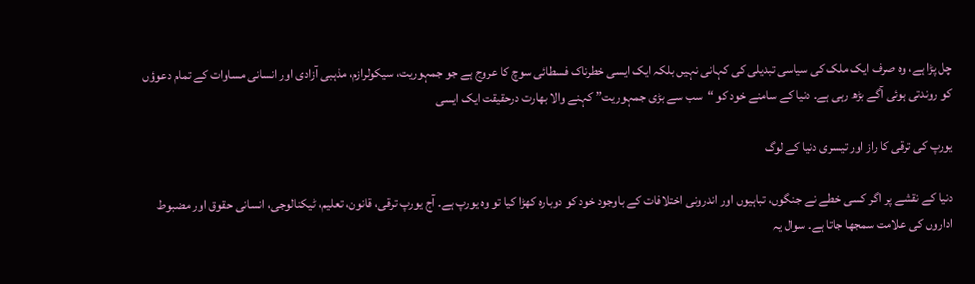چل پڑا ہے، وہ صرف ایک ملک کی سیاسی تبدیلی کی کہانی نہیں بلکہ ایک ایسی خطرناک فسطائی سوچ کا عروج ہے جو جمہوریت، سیکولرازم، مذہبی آزادی اور انسانی مساوات کے تمام دعوؤں کو روندتی ہوئی آگے بڑھ رہی ہے۔ دنیا کے سامنے خود کو “سب سے بڑی جمہوریت” کہنے والا بھارت درحقیقت ایک ایسی

یورپ کی ترقی کا راز اور تیسری دنیا کے لوگ

دنیا کے نقشے پر اگر کسی خطے نے جنگوں، تباہیوں اور اندرونی اختلافات کے باوجود خود کو دوبارہ کھڑا کیا تو وہ یورپ ہے۔ آج یورپ ترقی، قانون، تعلیم، ٹیکنالوجی، انسانی حقوق اور مضبوط اداروں کی علامت سمجھا جاتا ہے۔ سوال یہ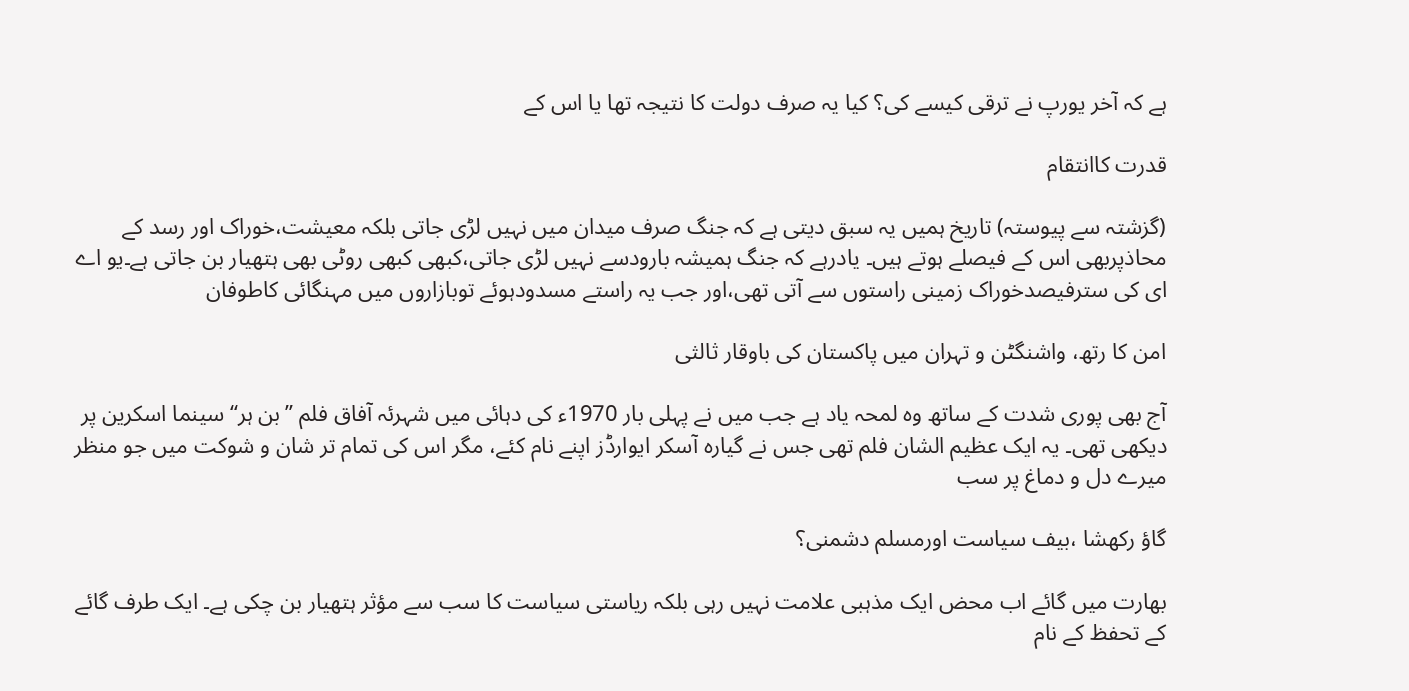ہے کہ آخر یورپ نے ترقی کیسے کی؟ کیا یہ صرف دولت کا نتیجہ تھا یا اس کے

قدرت کاانتقام

(گزشتہ سے پیوستہ) تاریخ ہمیں یہ سبق دیتی ہے کہ جنگ صرف میدان میں نہیں لڑی جاتی بلکہ معیشت،خوراک اور رسد کے محاذپربھی اس کے فیصلے ہوتے ہیں۔ یادرہے کہ جنگ ہمیشہ بارودسے نہیں لڑی جاتی،کبھی کبھی روٹی بھی ہتھیار بن جاتی ہے۔یو اے ای کی سترفیصدخوراک زمینی راستوں سے آتی تھی،اور جب یہ راستے مسدودہوئے توبازاروں میں مہنگائی کاطوفان

امن کا رتھ، واشنگٹن و تہران میں پاکستان کی باوقار ثالثی

آج بھی پوری شدت کے ساتھ وہ لمحہ یاد ہے جب میں نے پہلی بار 1970ء کی دہائی میں شہرئہ آفاق فلم ’’بن ہر‘‘ سینما اسکرین پر دیکھی تھی۔ یہ ایک عظیم الشان فلم تھی جس نے گیارہ آسکر ایوارڈز اپنے نام کئے، مگر اس کی تمام تر شان و شوکت میں جو منظر میرے دل و دماغ پر سب

گاؤ رکھشا ،بیف سیاست اورمسلم دشمنی؟

بھارت میں گائے اب محض ایک مذہبی علامت نہیں رہی بلکہ ریاستی سیاست کا سب سے مؤثر ہتھیار بن چکی ہے۔ ایک طرف گائے کے تحفظ کے نام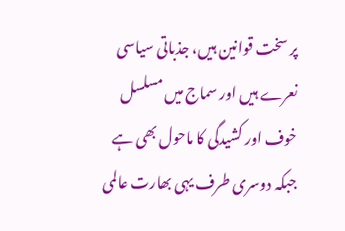پر سخت قوانین ہیں، جذباتی سیاسی نعرے ہیں اور سماج میں مسلسل خوف اور کشیدگی کا ماحول بھی ہے جبکہ دوسری طرف یہی بھارت عالمی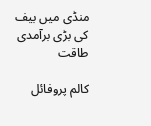منڈی میں بیف کی بڑی برآمدی طاقت

کالم پروفائل